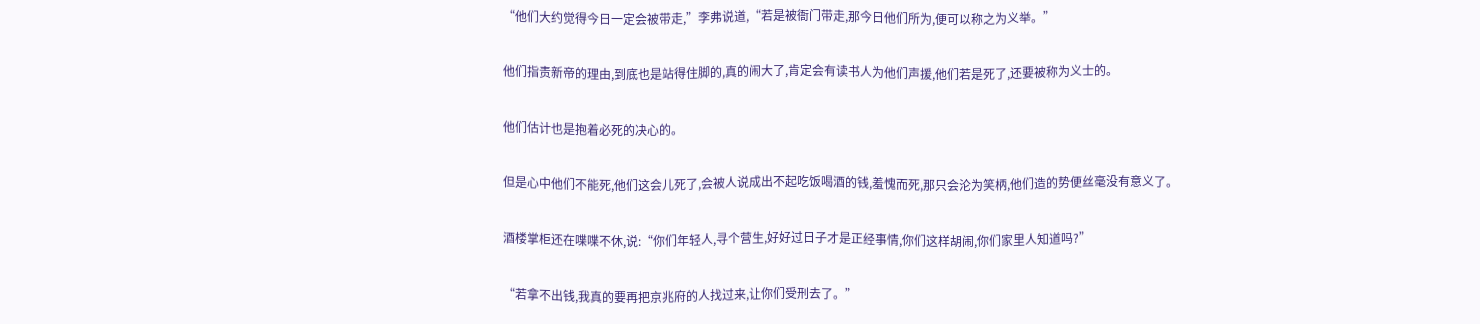“他们大约觉得今日一定会被带走,”李弗说道,“若是被衙门带走,那今日他们所为,便可以称之为义举。”

他们指责新帝的理由,到底也是站得住脚的,真的闹大了,肯定会有读书人为他们声援,他们若是死了,还要被称为义士的。

他们估计也是抱着必死的决心的。

但是心中他们不能死,他们这会儿死了,会被人说成出不起吃饭喝酒的钱,羞愧而死,那只会沦为笑柄,他们造的势便丝毫没有意义了。

酒楼掌柜还在喋喋不休,说:“你们年轻人,寻个营生,好好过日子才是正经事情,你们这样胡闹,你们家里人知道吗?”

“若拿不出钱,我真的要再把京兆府的人找过来,让你们受刑去了。”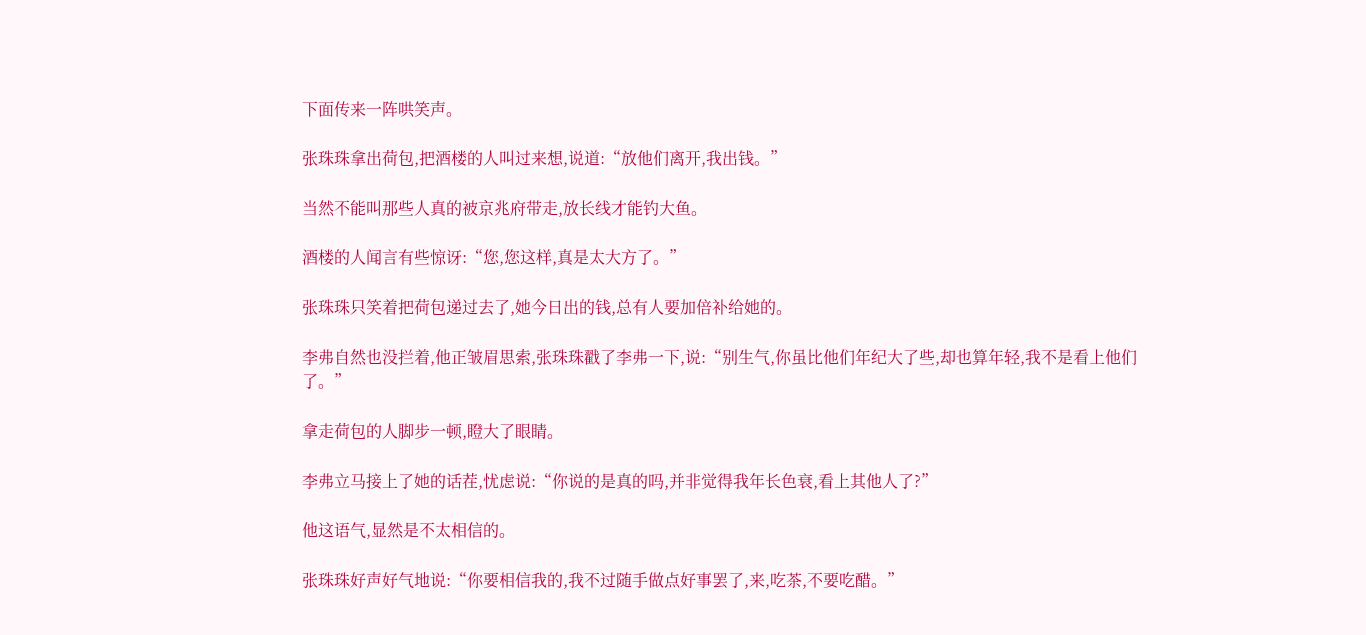下面传来一阵哄笑声。

张珠珠拿出荷包,把酒楼的人叫过来想,说道:“放他们离开,我出钱。”

当然不能叫那些人真的被京兆府带走,放长线才能钓大鱼。

酒楼的人闻言有些惊讶:“您,您这样,真是太大方了。”

张珠珠只笑着把荷包递过去了,她今日出的钱,总有人要加倍补给她的。

李弗自然也没拦着,他正皱眉思索,张珠珠戳了李弗一下,说:“别生气,你虽比他们年纪大了些,却也算年轻,我不是看上他们了。”

拿走荷包的人脚步一顿,瞪大了眼睛。

李弗立马接上了她的话茬,忧虑说:“你说的是真的吗,并非觉得我年长色衰,看上其他人了?”

他这语气,显然是不太相信的。

张珠珠好声好气地说:“你要相信我的,我不过随手做点好事罢了,来,吃茶,不要吃醋。”